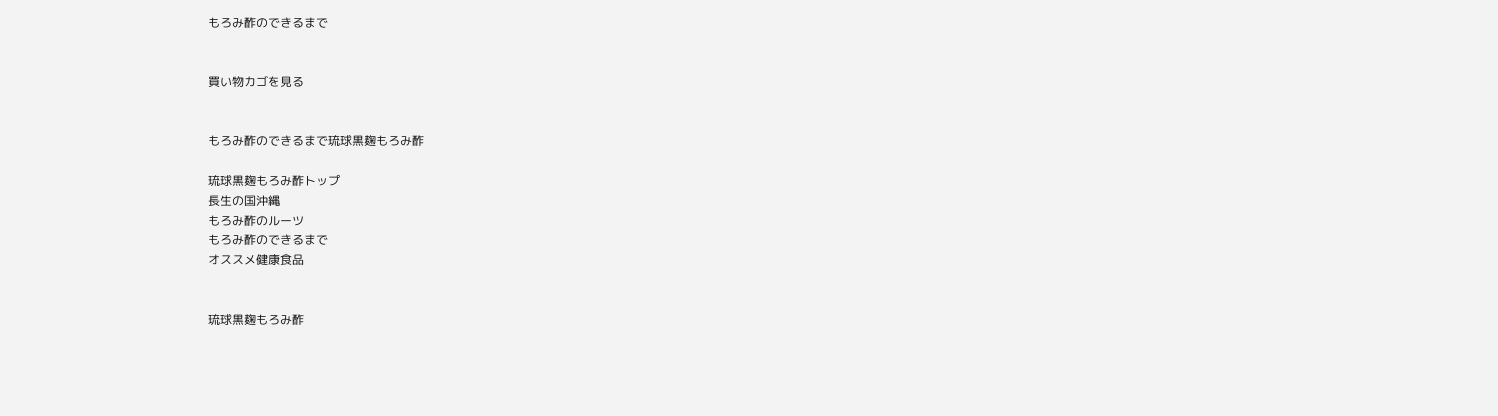もろみ酢のできるまで


買い物カゴを見る


もろみ酢のできるまで琉球黒麹もろみ酢

琉球黒麹もろみ酢トップ
長生の国沖縄
もろみ酢のルーツ
もろみ酢のできるまで
オススメ健康食品


琉球黒麹もろみ酢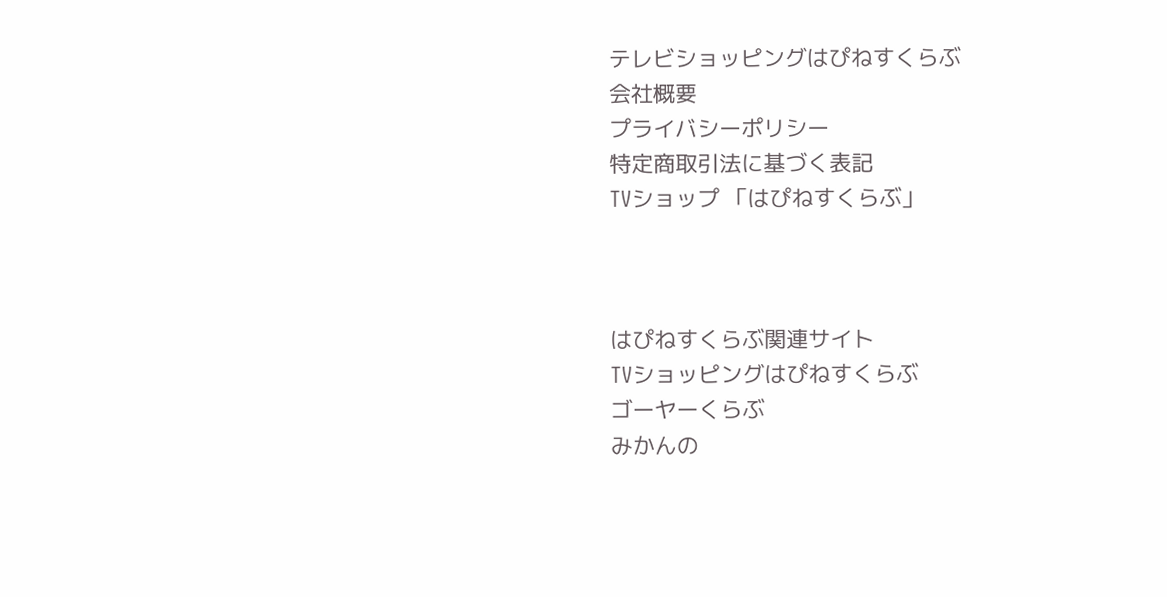テレビショッピングはぴねすくらぶ
会社概要
プライバシーポリシー
特定商取引法に基づく表記
TVショップ 「はぴねすくらぶ」



はぴねすくらぶ関連サイト
TVショッピングはぴねすくらぶ
ゴーヤーくらぶ
みかんの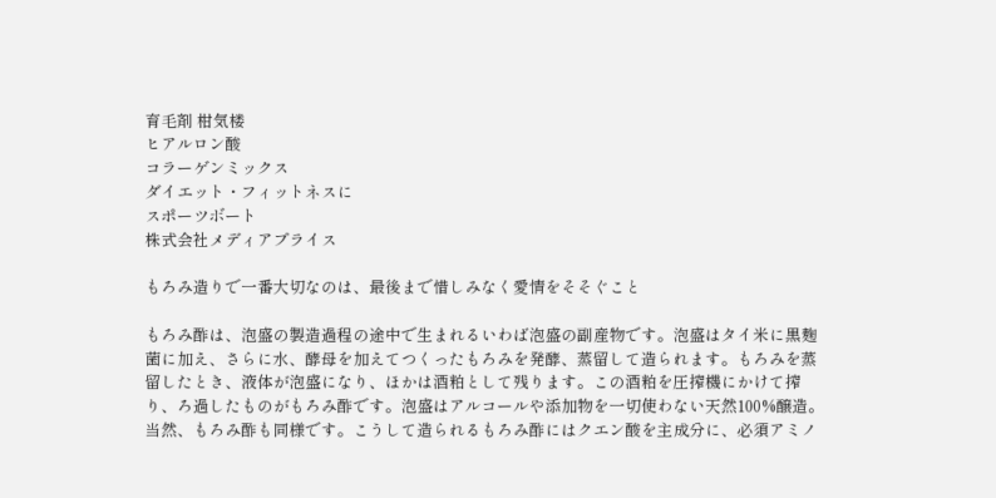育毛剤 柑気楼
ヒアルロン酸
コラーゲンミックス
ダイエット・フィットネスに
スポーツボート
株式会社メディアプライス

もろみ造りで一番大切なのは、最後まで惜しみなく愛情をそそぐこと

もろみ酢は、泡盛の製造過程の途中で生まれるいわば泡盛の副産物です。泡盛はタイ米に黒麹菌に加え、さらに水、酵母を加えてつくったもろみを発酵、蒸留して造られます。もろみを蒸留したとき、液体が泡盛になり、ほかは酒粕として残ります。この酒粕を圧搾機にかけて搾り、ろ過したものがもろみ酢です。泡盛はアルコールや添加物を一切使わない天然100%醸造。当然、もろみ酢も同様です。こうして造られるもろみ酢にはクエン酸を主成分に、必須アミノ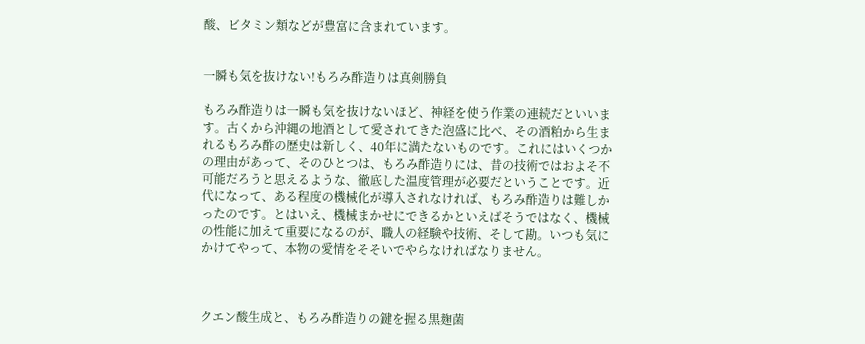酸、ビタミン類などが豊富に含まれています。


一瞬も気を抜けない!もろみ酢造りは真剣勝負

もろみ酢造りは一瞬も気を抜けないほど、神経を使う作業の連続だといいます。古くから沖縄の地酒として愛されてきた泡盛に比べ、その酒粕から生まれるもろみ酢の歴史は新しく、40年に満たないものです。これにはいくつかの理由があって、そのひとつは、もろみ酢造りには、昔の技術ではおよそ不可能だろうと思えるような、徹底した温度管理が必要だということです。近代になって、ある程度の機械化が導入されなければ、もろみ酢造りは難しかったのです。とはいえ、機械まかせにできるかといえばそうではなく、機械の性能に加えて重要になるのが、職人の経験や技術、そして勘。いつも気にかけてやって、本物の愛情をそそいでやらなければなりません。



クエン酸生成と、もろみ酢造りの鍵を握る黒麹菌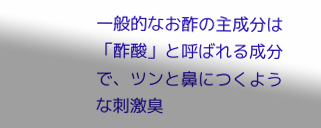一般的なお酢の主成分は「酢酸」と呼ばれる成分で、ツンと鼻につくような刺激臭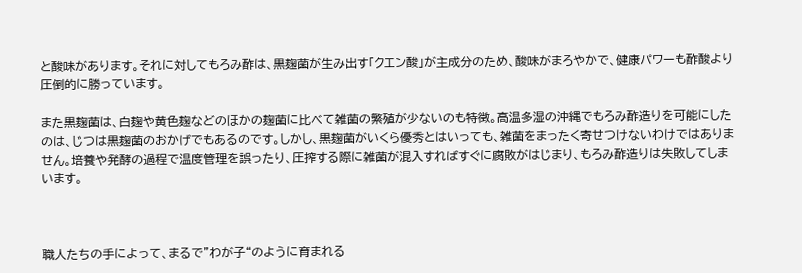と酸味があります。それに対してもろみ酢は、黒麹菌が生み出す「クエン酸」が主成分のため、酸味がまろやかで、健康パワーも酢酸より圧倒的に勝っています。

また黒麹菌は、白麹や黄色麹などのほかの麹菌に比べて雑菌の繁殖が少ないのも特徴。高温多湿の沖縄でもろみ酢造りを可能にしたのは、じつは黒麹菌のおかげでもあるのです。しかし、黒麹菌がいくら優秀とはいっても、雑菌をまったく寄せつけないわけではありません。培養や発酵の過程で温度管理を誤ったり、圧搾する際に雑菌が混入すればすぐに腐敗がはじまり、もろみ酢造りは失敗してしまいます。



職人たちの手によって、まるで”わが子“のように育まれる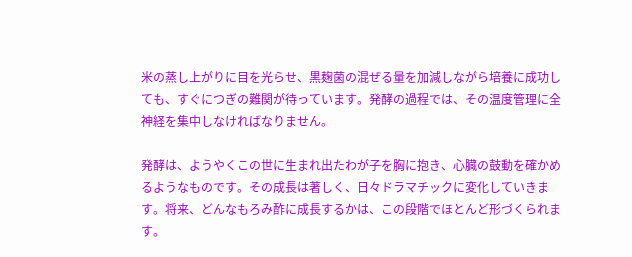米の蒸し上がりに目を光らせ、黒麹菌の混ぜる量を加減しながら培養に成功しても、すぐにつぎの難関が待っています。発酵の過程では、その温度管理に全神経を集中しなければなりません。

発酵は、ようやくこの世に生まれ出たわが子を胸に抱き、心臓の鼓動を確かめるようなものです。その成長は著しく、日々ドラマチックに変化していきます。将来、どんなもろみ酢に成長するかは、この段階でほとんど形づくられます。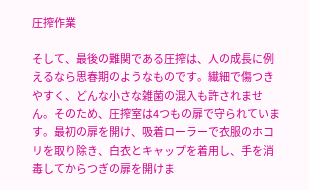圧搾作業

そして、最後の難関である圧搾は、人の成長に例えるなら思春期のようなものです。繊細で傷つきやすく、どんな小さな雑菌の混入も許されません。そのため、圧搾室は4つもの扉で守られています。最初の扉を開け、吸着ローラーで衣服のホコリを取り除き、白衣とキャップを着用し、手を消毒してからつぎの扉を開けま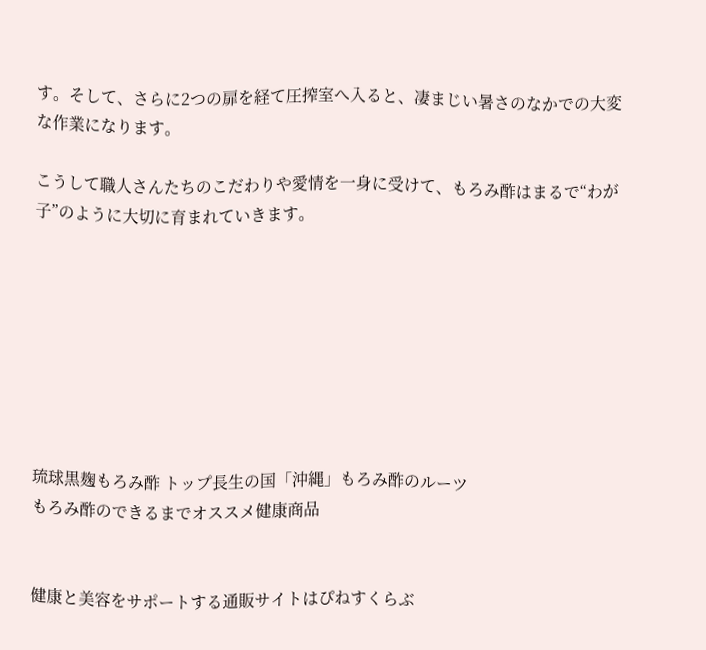す。そして、さらに2つの扉を経て圧搾室へ入ると、凄まじい暑さのなかでの大変な作業になります。

こうして職人さんたちのこだわりや愛情を一身に受けて、もろみ酢はまるで“わが子”のように大切に育まれていきます。








琉球黒麹もろみ酢 トップ長生の国「沖縄」もろみ酢のルーツ
もろみ酢のできるまでオススメ健康商品


健康と美容をサポートする通販サイトはぴねすくらぶ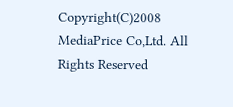Copyright(C)2008 MediaPrice Co,Ltd. All Rights Reserved